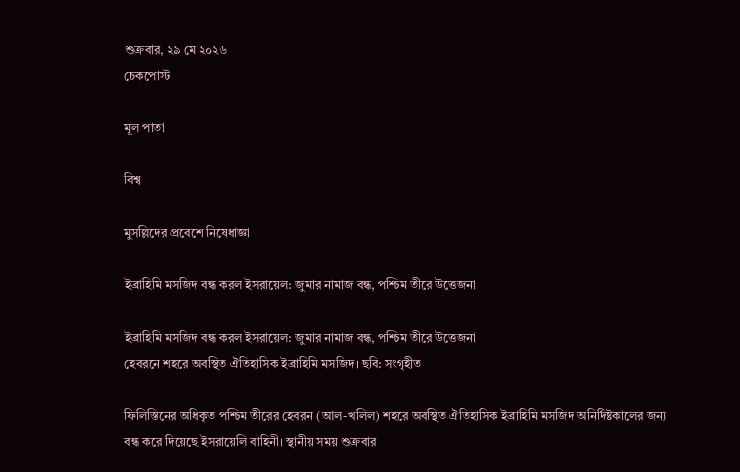শুক্রবার, ২৯ মে ২০২৬
চেকপোস্ট

মূল পাতা

বিশ্ব

মুসল্লিদের প্রবেশে নিষেধাজ্ঞা

ইব্রাহিমি মসজিদ বন্ধ করল ইসরায়েল: জুমার নামাজ বন্ধ, পশ্চিম তীরে উত্তেজনা

ইব্রাহিমি মসজিদ বন্ধ করল ইসরায়েল: জুমার নামাজ বন্ধ, পশ্চিম তীরে উত্তেজনা
হেবরনে শহরে অবস্থিত ঐতিহাসিক ইব্রাহিমি মসজিদ। ছবি: সংগৃহীত

ফিলিস্তিনের অধিকৃত পশ্চিম তীরের হেবরন (আল-খলিল) শহরে অবস্থিত ঐতিহাসিক ইব্রাহিমি মসজিদ অনির্দিষ্টকালের জন্য বন্ধ করে দিয়েছে ইসরায়েলি বাহিনী। স্থানীয় সময় শুক্রবার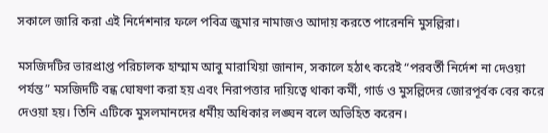সকালে জারি করা এই নির্দেশনার ফলে পবিত্র জুমার নামাজও আদায় করতে পারেননি মুসল্লিরা।

মসজিদটির ভারপ্রাপ্ত পরিচালক হাম্মাম আবু মারাখিয়া জানান, সকালে হঠাৎ করেই “পরবর্তী নির্দেশ না দেওয়া পর্যন্ত” মসজিদটি বন্ধ ঘোষণা করা হয় এবং নিরাপত্তার দায়িত্বে থাকা কর্মী, গার্ড ও মুসল্লিদের জোরপূর্বক বের করে দেওয়া হয়। তিনি এটিকে মুসলমানদের ধর্মীয় অধিকার লঙ্ঘন বলে অভিহিত করেন।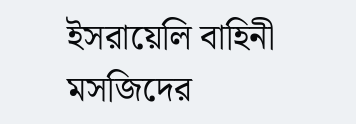ইসরায়েলি বাহিনী মসজিদের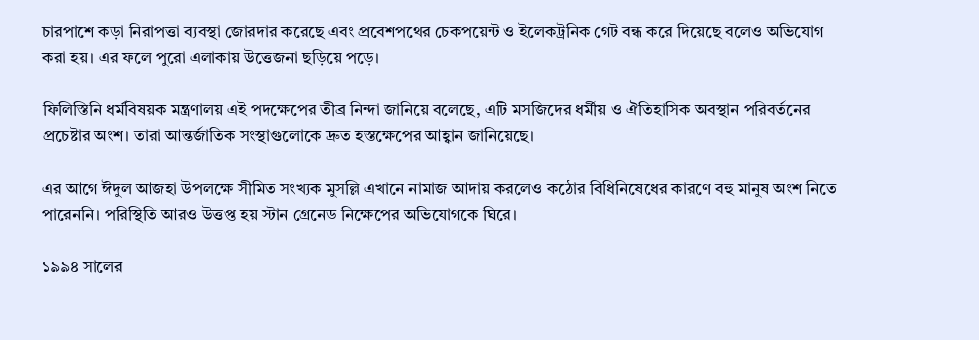চারপাশে কড়া নিরাপত্তা ব্যবস্থা জোরদার করেছে এবং প্রবেশপথের চেকপয়েন্ট ও ইলেকট্রনিক গেট বন্ধ করে দিয়েছে বলেও অভিযোগ করা হয়। এর ফলে পুরো এলাকায় উত্তেজনা ছড়িয়ে পড়ে।

ফিলিস্তিনি ধর্মবিষয়ক মন্ত্রণালয় এই পদক্ষেপের তীব্র নিন্দা জানিয়ে বলেছে, এটি মসজিদের ধর্মীয় ও ঐতিহাসিক অবস্থান পরিবর্তনের প্রচেষ্টার অংশ। তারা আন্তর্জাতিক সংস্থাগুলোকে দ্রুত হস্তক্ষেপের আহ্বান জানিয়েছে।

এর আগে ঈদুল আজহা উপলক্ষে সীমিত সংখ্যক মুসল্লি এখানে নামাজ আদায় করলেও কঠোর বিধিনিষেধের কারণে বহু মানুষ অংশ নিতে পারেননি। পরিস্থিতি আরও উত্তপ্ত হয় স্টান গ্রেনেড নিক্ষেপের অভিযোগকে ঘিরে।

১৯৯৪ সালের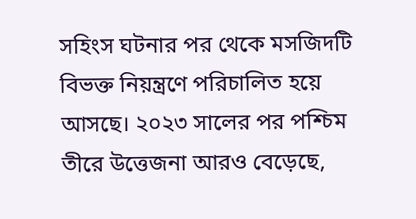সহিংস ঘটনার পর থেকে মসজিদটি বিভক্ত নিয়ন্ত্রণে পরিচালিত হয়ে আসছে। ২০২৩ সালের পর পশ্চিম তীরে উত্তেজনা আরও বেড়েছে,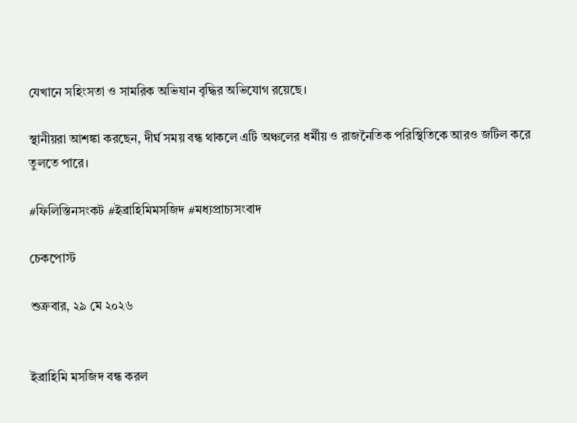যেখানে সহিংসতা ও সামরিক অভিযান বৃদ্ধির অভিযোগ রয়েছে।

স্থানীয়রা আশঙ্কা করছেন, দীর্ঘ সময় বন্ধ থাকলে এটি অঞ্চলের ধর্মীয় ও রাজনৈতিক পরিস্থিতিকে আরও জটিল করে তুলতে পারে।

#ফিলিস্তিনসংকট #ইব্রাহিমিমসজিদ #মধ্যপ্রাচ্যসংবাদ

চেকপোস্ট

শুক্রবার, ২৯ মে ২০২৬


ইব্রাহিমি মসজিদ বন্ধ করল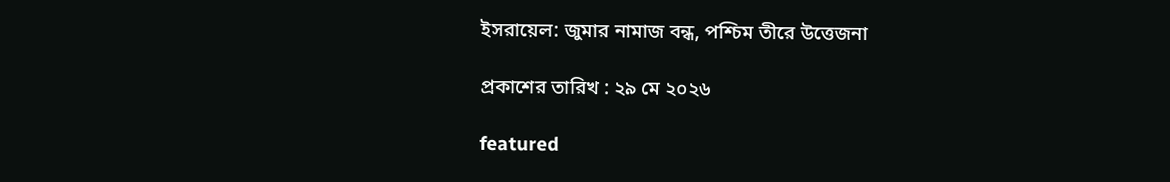ইসরায়েল: জুমার নামাজ বন্ধ, পশ্চিম তীরে উত্তেজনা

প্রকাশের তারিখ : ২৯ মে ২০২৬

featured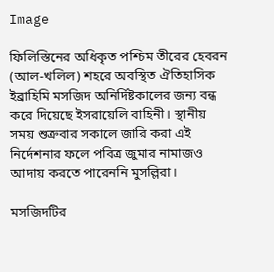Image

ফিলিস্তিনের অধিকৃত পশ্চিম তীরের হেবরন (আল-খলিল) শহরে অবস্থিত ঐতিহাসিক ইব্রাহিমি মসজিদ অনির্দিষ্টকালের জন্য বন্ধ করে দিয়েছে ইসরায়েলি বাহিনী। স্থানীয় সময় শুক্রবার সকালে জারি করা এই নির্দেশনার ফলে পবিত্র জুমার নামাজও আদায় করতে পারেননি মুসল্লিরা।

মসজিদটির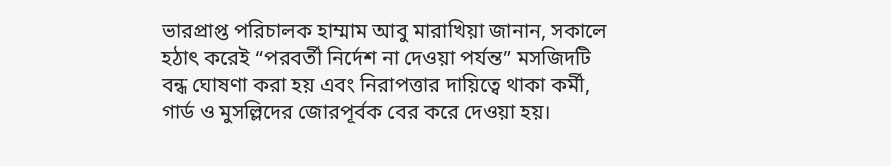ভারপ্রাপ্ত পরিচালক হাম্মাম আবু মারাখিয়া জানান, সকালে হঠাৎ করেই “পরবর্তী নির্দেশ না দেওয়া পর্যন্ত” মসজিদটি বন্ধ ঘোষণা করা হয় এবং নিরাপত্তার দায়িত্বে থাকা কর্মী, গার্ড ও মুসল্লিদের জোরপূর্বক বের করে দেওয়া হয়।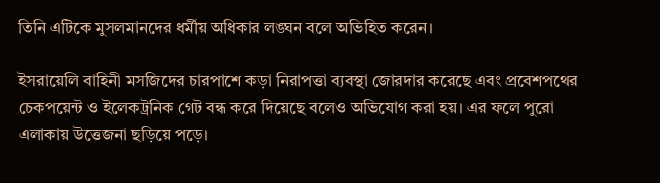তিনি এটিকে মুসলমানদের ধর্মীয় অধিকার লঙ্ঘন বলে অভিহিত করেন।

ইসরায়েলি বাহিনী মসজিদের চারপাশে কড়া নিরাপত্তা ব্যবস্থা জোরদার করেছে এবং প্রবেশপথের চেকপয়েন্ট ও ইলেকট্রনিক গেট বন্ধ করে দিয়েছে বলেও অভিযোগ করা হয়। এর ফলে পুরো এলাকায় উত্তেজনা ছড়িয়ে পড়ে।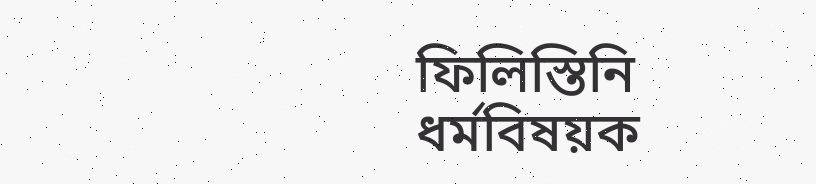ফিলিস্তিনি ধর্মবিষয়ক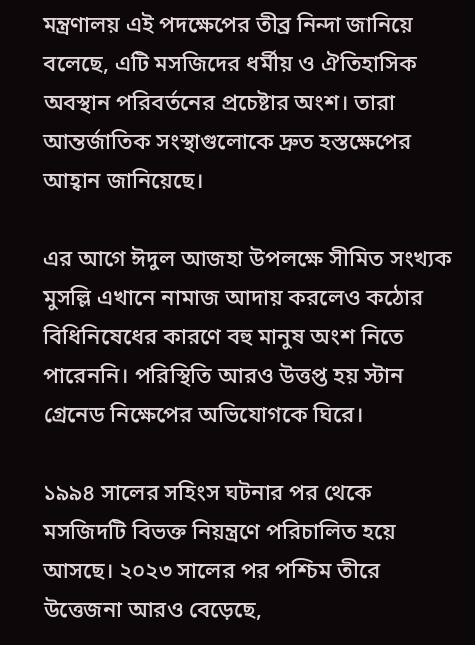মন্ত্রণালয় এই পদক্ষেপের তীব্র নিন্দা জানিয়ে বলেছে, এটি মসজিদের ধর্মীয় ও ঐতিহাসিক অবস্থান পরিবর্তনের প্রচেষ্টার অংশ। তারা আন্তর্জাতিক সংস্থাগুলোকে দ্রুত হস্তক্ষেপের আহ্বান জানিয়েছে।

এর আগে ঈদুল আজহা উপলক্ষে সীমিত সংখ্যক মুসল্লি এখানে নামাজ আদায় করলেও কঠোর বিধিনিষেধের কারণে বহু মানুষ অংশ নিতে পারেননি। পরিস্থিতি আরও উত্তপ্ত হয় স্টান গ্রেনেড নিক্ষেপের অভিযোগকে ঘিরে।

১৯৯৪ সালের সহিংস ঘটনার পর থেকে মসজিদটি বিভক্ত নিয়ন্ত্রণে পরিচালিত হয়ে আসছে। ২০২৩ সালের পর পশ্চিম তীরে উত্তেজনা আরও বেড়েছে,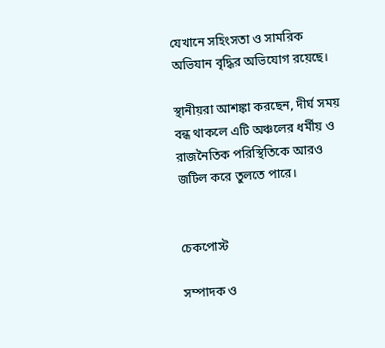যেখানে সহিংসতা ও সামরিক অভিযান বৃদ্ধির অভিযোগ রয়েছে।

স্থানীয়রা আশঙ্কা করছেন, দীর্ঘ সময় বন্ধ থাকলে এটি অঞ্চলের ধর্মীয় ও রাজনৈতিক পরিস্থিতিকে আরও জটিল করে তুলতে পারে।


চেকপোস্ট

সম্পাদক ও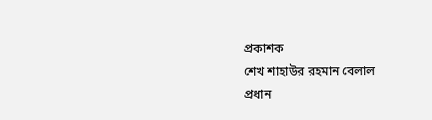প্রকাশক
শেখ শাহাউর রহমান বেলাল
প্রধান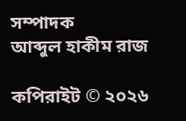সম্পাদক
আব্দুল হাকীম রাজ

কপিরাইট © ২০২৬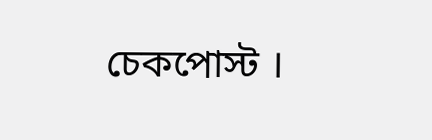চেকপোস্ট ।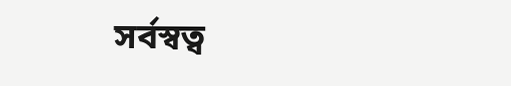সর্বস্বত্ব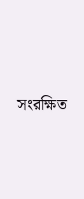সংরক্ষিত